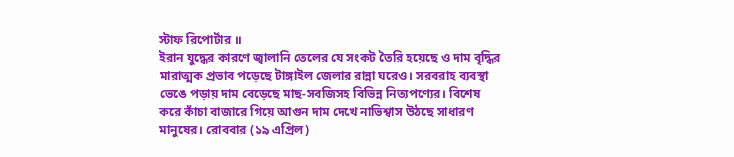স্টাফ রিপোর্টার ॥
ইরান যুদ্ধের কারণে জ্বালানি তেলের যে সংকট তৈরি হয়েছে ও দাম বৃদ্ধির মারাত্মক প্রভাব পড়েছে টাঙ্গাইল জেলার রান্না ঘরেও। সরবরাহ ব্যবস্থা ভেঙে পড়ায় দাম বেড়েছে মাছ-সবজিসহ বিভিন্ন নিত্যপণ্যের। বিশেষ করে কাঁচা বাজারে গিয়ে আগুন দাম দেখে নাভিশ্বাস উঠছে সাধারণ মানুষের। রোববার (১৯ এপ্রিল)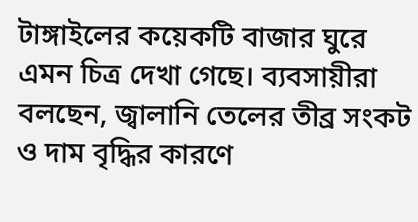টাঙ্গাইলের কয়েকটি বাজার ঘুরে এমন চিত্র দেখা গেছে। ব্যবসায়ীরা বলছেন, জ্বালানি তেলের তীব্র সংকট ও দাম বৃদ্ধির কারণে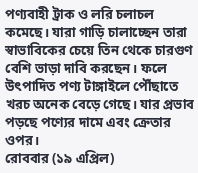পণ্যবাহী ট্রাক ও লরি চলাচল কমেছে। যারা গাড়ি চালাচ্ছেন তারা স্বাভাবিকের চেয়ে তিন থেকে চারগুণ বেশি ভাড়া দাবি করছেন। ফলে উৎপাদিত পণ্য টাঙ্গাইলে পৌঁছাতে খরচ অনেক বেড়ে গেছে। যার প্রভাব পড়ছে পণ্যের দামে এবং ক্রেতার ওপর।
রোববার (১৯ এপ্রিল)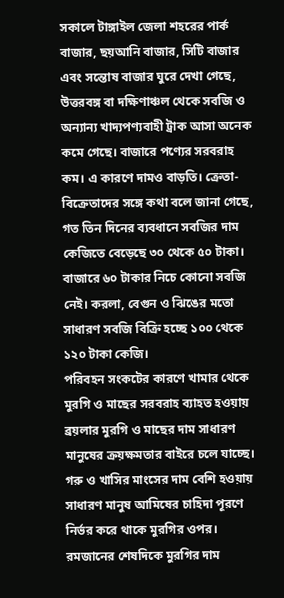সকালে টাঙ্গাইল জেলা শহরের পার্ক বাজার, ছয়আনি বাজার, সিটি বাজার এবং সন্তোষ বাজার ঘুরে দেখা গেছে, উত্তরবঙ্গ বা দক্ষিণাঞ্চল থেকে সবজি ও অন্যান্য খাদ্যপণ্যবাহী ট্রাক আসা অনেক কমে গেছে। বাজারে পণ্যের সরবরাহ কম। এ কারণে দামও বাড়তি। ক্রেতা-বিক্রেতাদের সঙ্গে কথা বলে জানা গেছে, গত তিন দিনের ব্যবধানে সবজির দাম কেজিতে বেড়েছে ৩০ থেকে ৫০ টাকা। বাজারে ৬০ টাকার নিচে কোনো সবজি নেই। করলা, বেগুন ও ঝিঙের মতো সাধারণ সবজি বিক্রি হচ্ছে ১০০ থেকে ১২০ টাকা কেজি।
পরিবহন সংকটের কারণে খামার থেকে মুরগি ও মাছের সরবরাহ ব্যাহত হওয়ায় ব্রয়লার মুরগি ও মাছের দাম সাধারণ মানুষের ক্রয়ক্ষমতার বাইরে চলে যাচ্ছে। গরু ও খাসির মাংসের দাম বেশি হওয়ায় সাধারণ মানুষ আমিষের চাহিদা পূরণে নির্ভর করে থাকে মুরগির ওপর। রমজানের শেষদিকে মুরগির দাম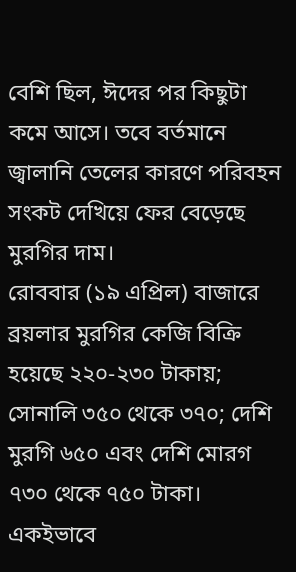বেশি ছিল, ঈদের পর কিছুটা কমে আসে। তবে বর্তমানে জ্বালানি তেলের কারণে পরিবহন সংকট দেখিয়ে ফের বেড়েছে মুরগির দাম।
রোববার (১৯ এপ্রিল) বাজারে ব্রয়লার মুরগির কেজি বিক্রি হয়েছে ২২০-২৩০ টাকায়; সোনালি ৩৫০ থেকে ৩৭০; দেশি মুরগি ৬৫০ এবং দেশি মোরগ ৭৩০ থেকে ৭৫০ টাকা। একইভাবে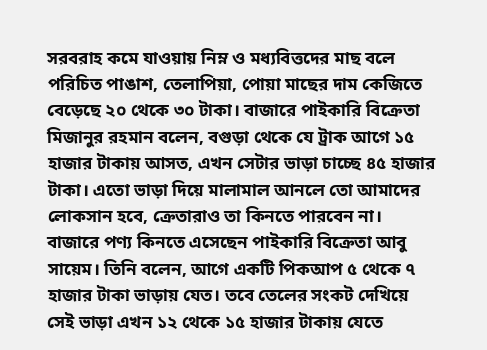সরবরাহ কমে যাওয়ায় নিম্ন ও মধ্যবিত্তদের মাছ বলে পরিচিত পাঙাশ, তেলাপিয়া, পোয়া মাছের দাম কেজিতে বেড়েছে ২০ থেকে ৩০ টাকা। বাজারে পাইকারি বিক্রেতা মিজানুর রহমান বলেন, বগুড়া থেকে যে ট্রাক আগে ১৫ হাজার টাকায় আসত, এখন সেটার ভাড়া চাচ্ছে ৪৫ হাজার টাকা। এতো ভাড়া দিয়ে মালামাল আনলে তো আমাদের লোকসান হবে, ক্রেতারাও তা কিনতে পারবেন না।
বাজারে পণ্য কিনতে এসেছেন পাইকারি বিক্রেতা আবু সায়েম। তিনি বলেন, আগে একটি পিকআপ ৫ থেকে ৭ হাজার টাকা ভাড়ায় যেত। তবে তেলের সংকট দেখিয়ে সেই ভাড়া এখন ১২ থেকে ১৫ হাজার টাকায় যেতে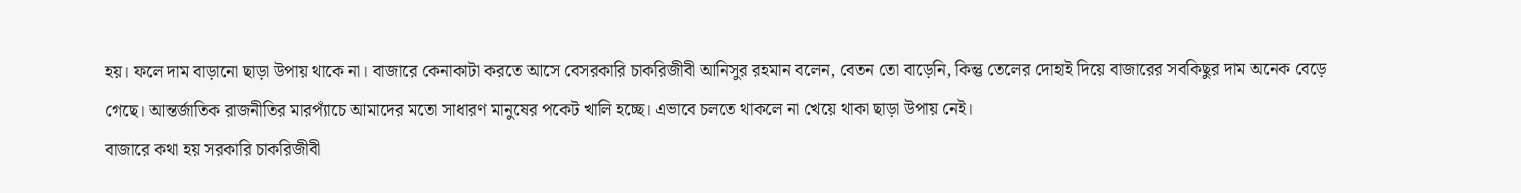হয়। ফলে দাম বাড়ানো ছাড়া উপায় থাকে না। বাজারে কেনাকাটা করতে আসে বেসরকারি চাকরিজীবী আনিসুর রহমান বলেন, বেতন তো বাড়েনি, কিন্তু তেলের দোহাই দিয়ে বাজারের সবকিছুর দাম অনেক বেড়ে গেছে। আন্তর্জাতিক রাজনীতির মারপ্যাঁচে আমাদের মতো সাধারণ মানুষের পকেট খালি হচ্ছে। এভাবে চলতে থাকলে না খেয়ে থাকা ছাড়া উপায় নেই।
বাজারে কথা হয় সরকারি চাকরিজীবী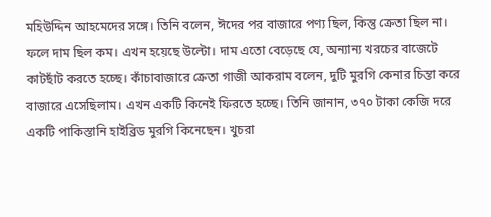মহিউদ্দিন আহমেদের সঙ্গে। তিনি বলেন, ঈদের পর বাজারে পণ্য ছিল, কিন্তু ক্রেতা ছিল না। ফলে দাম ছিল কম। এখন হয়েছে উল্টো। দাম এতো বেড়েছে যে, অন্যান্য খরচের বাজেটে কাটছাঁট করতে হচ্ছে। কাঁচাবাজারে ক্রেতা গাজী আকরাম বলেন, দুটি মুরগি কেনার চিন্তা করে বাজারে এসেছিলাম। এখন একটি কিনেই ফিরতে হচ্ছে। তিনি জানান, ৩৭০ টাকা কেজি দরে একটি পাকিস্তানি হাইব্রিড মুরগি কিনেছেন। খুচরা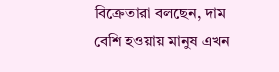বিক্রেতারা বলছেন, দাম বেশি হওয়ায় মানুষ এখন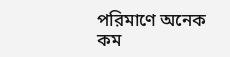পরিমাণে অনেক কম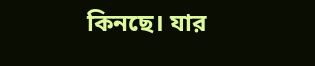কিনছে। যার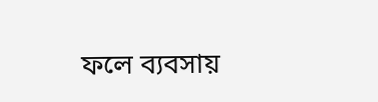ফলে ব্যবসায়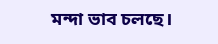মন্দা ভাব চলছে।